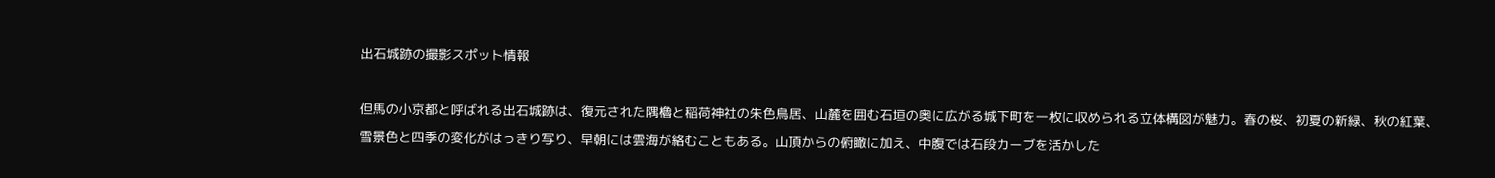出石城跡の撮影スポット情報

但馬の小京都と呼ばれる出石城跡は、復元された隅櫓と稲荷神社の朱色鳥居、山麓を囲む石垣の奥に広がる城下町を一枚に収められる立体構図が魅力。春の桜、初夏の新緑、秋の紅葉、雪景色と四季の変化がはっきり写り、早朝には雲海が絡むこともある。山頂からの俯瞰に加え、中腹では石段カーブを活かした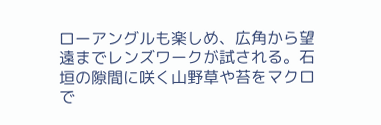ローアングルも楽しめ、広角から望遠までレンズワークが試される。石垣の隙間に咲く山野草や苔をマクロで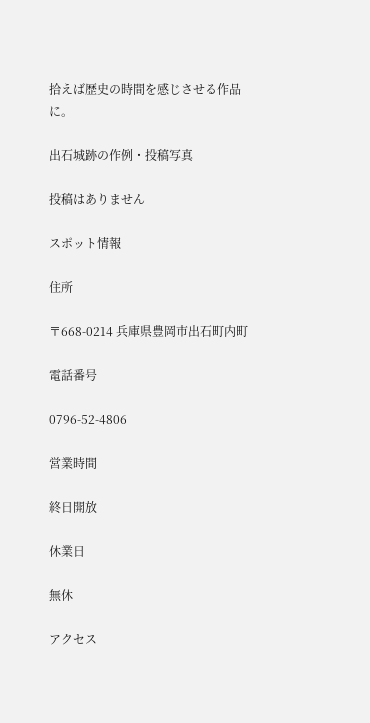拾えば歴史の時間を感じさせる作品に。

出石城跡の作例・投稿写真

投稿はありません

スポット情報

住所

〒668-0214 兵庫県豊岡市出石町内町

電話番号

0796-52-4806

営業時間

終日開放

休業日

無休

アクセス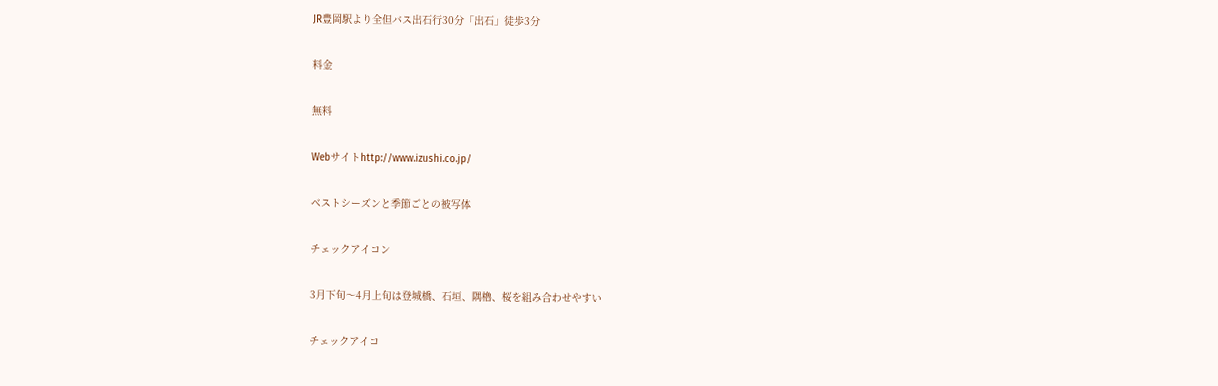JR豊岡駅より全但バス出石行30分「出石」徒歩3分

料金

無料

Webサイトhttp://www.izushi.co.jp/

ベストシーズンと季節ごとの被写体

チェックアイコン

3月下旬〜4月上旬は登城橋、石垣、隅櫓、桜を組み合わせやすい

チェックアイコ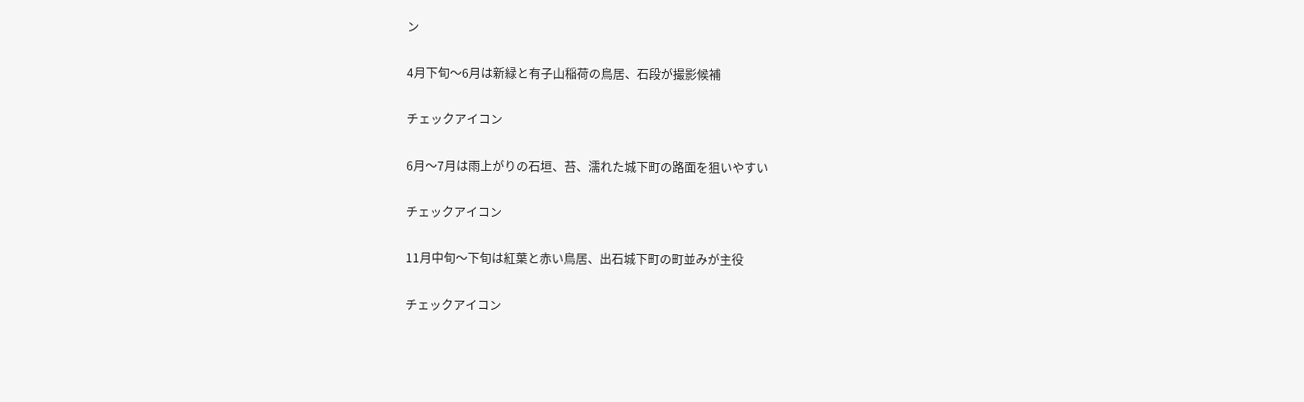ン

4月下旬〜6月は新緑と有子山稲荷の鳥居、石段が撮影候補

チェックアイコン

6月〜7月は雨上がりの石垣、苔、濡れた城下町の路面を狙いやすい

チェックアイコン

11月中旬〜下旬は紅葉と赤い鳥居、出石城下町の町並みが主役

チェックアイコン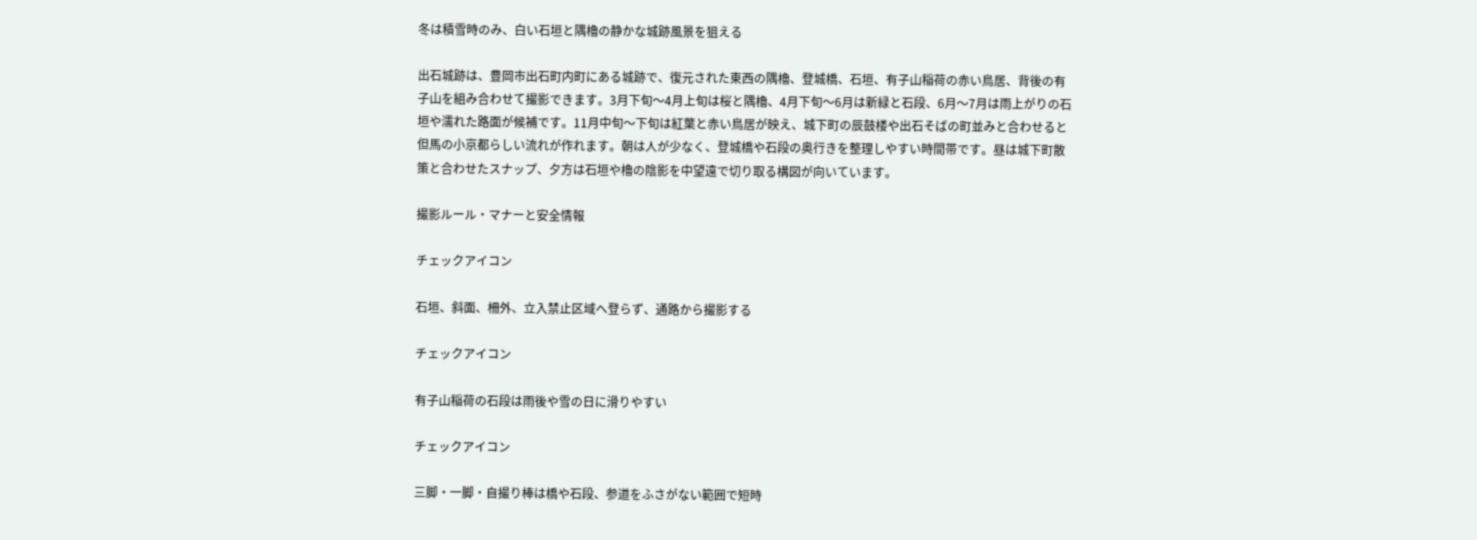冬は積雪時のみ、白い石垣と隅櫓の静かな城跡風景を狙える

出石城跡は、豊岡市出石町内町にある城跡で、復元された東西の隅櫓、登城橋、石垣、有子山稲荷の赤い鳥居、背後の有子山を組み合わせて撮影できます。3月下旬〜4月上旬は桜と隅櫓、4月下旬〜6月は新緑と石段、6月〜7月は雨上がりの石垣や濡れた路面が候補です。11月中旬〜下旬は紅葉と赤い鳥居が映え、城下町の辰鼓楼や出石そばの町並みと合わせると但馬の小京都らしい流れが作れます。朝は人が少なく、登城橋や石段の奥行きを整理しやすい時間帯です。昼は城下町散策と合わせたスナップ、夕方は石垣や櫓の陰影を中望遠で切り取る構図が向いています。

撮影ルール・マナーと安全情報

チェックアイコン

石垣、斜面、柵外、立入禁止区域へ登らず、通路から撮影する

チェックアイコン

有子山稲荷の石段は雨後や雪の日に滑りやすい

チェックアイコン

三脚・一脚・自撮り棒は橋や石段、参道をふさがない範囲で短時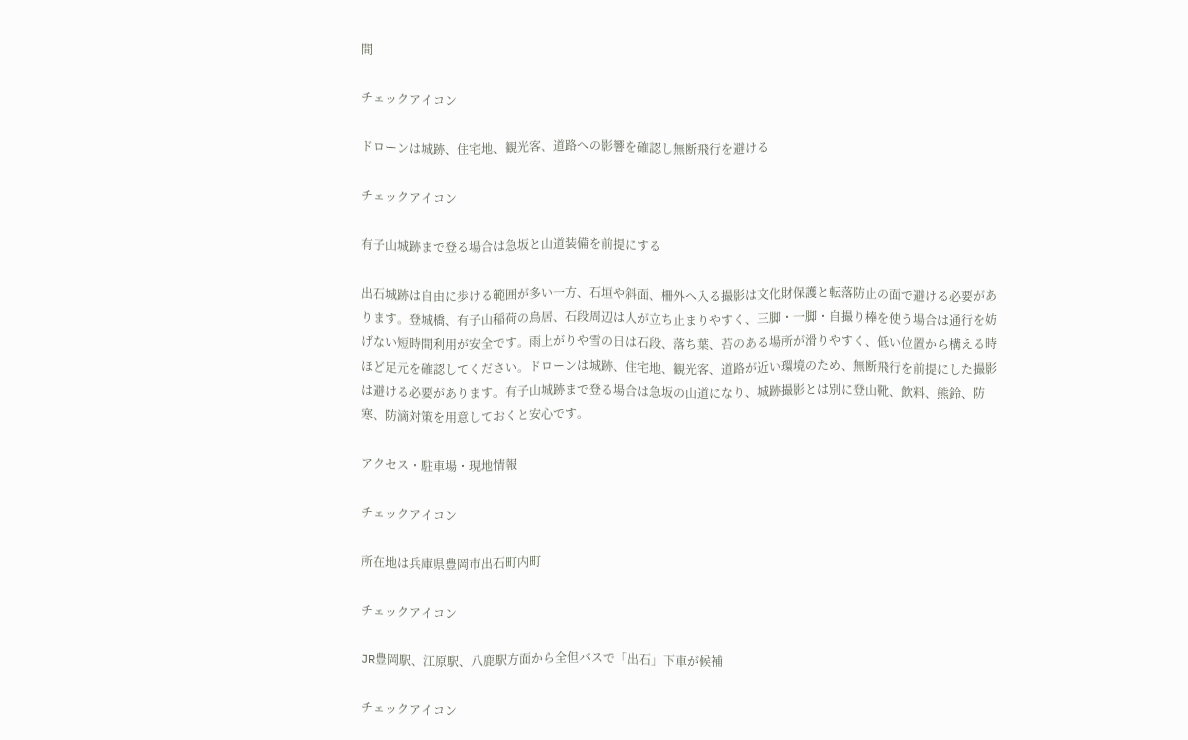間

チェックアイコン

ドローンは城跡、住宅地、観光客、道路への影響を確認し無断飛行を避ける

チェックアイコン

有子山城跡まで登る場合は急坂と山道装備を前提にする

出石城跡は自由に歩ける範囲が多い一方、石垣や斜面、柵外へ入る撮影は文化財保護と転落防止の面で避ける必要があります。登城橋、有子山稲荷の鳥居、石段周辺は人が立ち止まりやすく、三脚・一脚・自撮り棒を使う場合は通行を妨げない短時間利用が安全です。雨上がりや雪の日は石段、落ち葉、苔のある場所が滑りやすく、低い位置から構える時ほど足元を確認してください。ドローンは城跡、住宅地、観光客、道路が近い環境のため、無断飛行を前提にした撮影は避ける必要があります。有子山城跡まで登る場合は急坂の山道になり、城跡撮影とは別に登山靴、飲料、熊鈴、防寒、防滴対策を用意しておくと安心です。

アクセス・駐車場・現地情報

チェックアイコン

所在地は兵庫県豊岡市出石町内町

チェックアイコン

JR豊岡駅、江原駅、八鹿駅方面から全但バスで「出石」下車が候補

チェックアイコン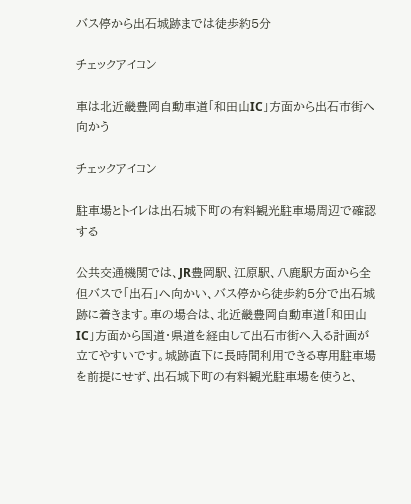バス停から出石城跡までは徒歩約5分

チェックアイコン

車は北近畿豊岡自動車道「和田山IC」方面から出石市街へ向かう

チェックアイコン

駐車場とトイレは出石城下町の有料観光駐車場周辺で確認する

公共交通機関では、JR豊岡駅、江原駅、八鹿駅方面から全但バスで「出石」へ向かい、バス停から徒歩約5分で出石城跡に着きます。車の場合は、北近畿豊岡自動車道「和田山IC」方面から国道・県道を経由して出石市街へ入る計画が立てやすいです。城跡直下に長時間利用できる専用駐車場を前提にせず、出石城下町の有料観光駐車場を使うと、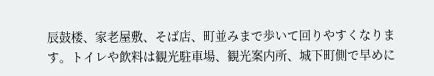辰鼓楼、家老屋敷、そば店、町並みまで歩いて回りやすくなります。トイレや飲料は観光駐車場、観光案内所、城下町側で早めに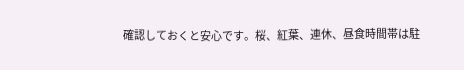確認しておくと安心です。桜、紅葉、連休、昼食時間帯は駐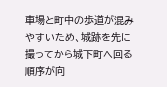車場と町中の歩道が混みやすいため、城跡を先に撮ってから城下町へ回る順序が向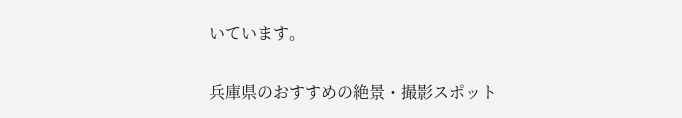いています。

兵庫県のおすすめの絶景・撮影スポット